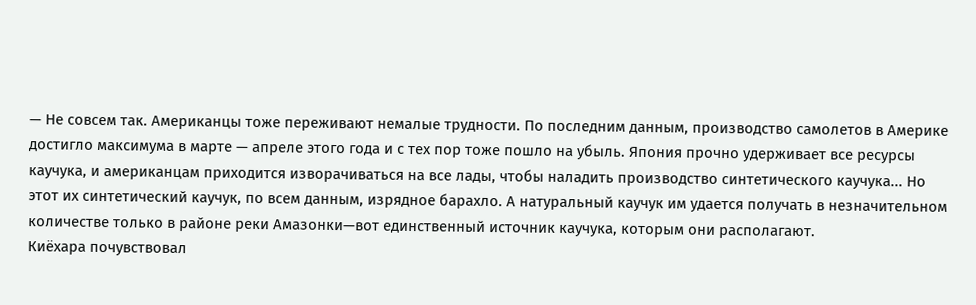— Не совсем так. Американцы тоже переживают немалые трудности. По последним данным, производство самолетов в Америке достигло максимума в марте — апреле этого года и с тех пор тоже пошло на убыль. Япония прочно удерживает все ресурсы каучука, и американцам приходится изворачиваться на все лады, чтобы наладить производство синтетического каучука... Но этот их синтетический каучук, по всем данным, изрядное барахло. А натуральный каучук им удается получать в незначительном количестве только в районе реки Амазонки—вот единственный источник каучука, которым они располагают.
Киёхара почувствовал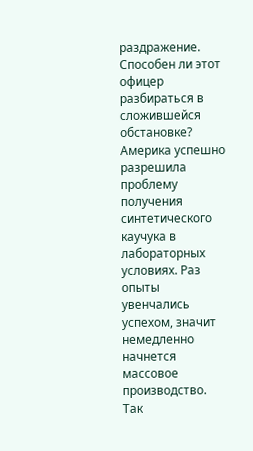раздражение. Способен ли этот офицер разбираться в сложившейся обстановке? Америка успешно разрешила проблему получения синтетического каучука в лабораторных условиях. Раз опыты увенчались успехом, значит немедленно начнется массовое производство. Так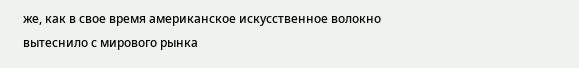же, как в свое время американское искусственное волокно вытеснило с мирового рынка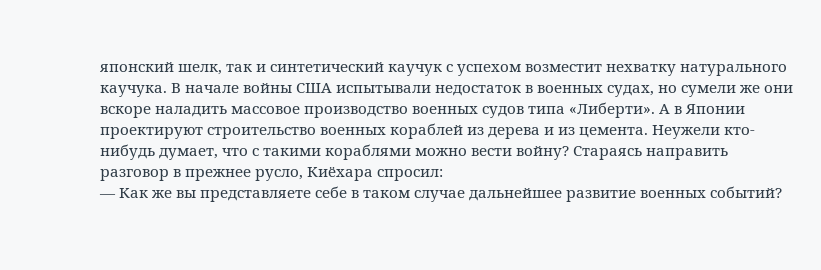японский шелк, так и синтетический каучук с успехом возместит нехватку натурального каучука. В начале войны США испытывали недостаток в военных судах, но сумели же они вскоре наладить массовое производство военных судов типа «Либерти». А в Японии проектируют строительство военных кораблей из дерева и из цемента. Неужели кто-нибудь думает, что с такими кораблями можно вести войну? Стараясь направить разговор в прежнее русло, Киёхара спросил:
— Как же вы представляете себе в таком случае дальнейшее развитие военных событий?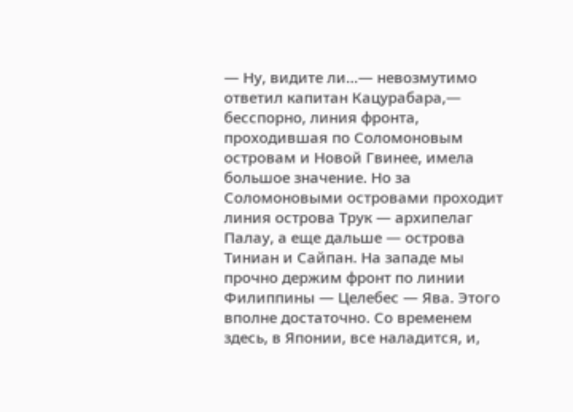— Ну, видите ли...— невозмутимо ответил капитан Кацурабара,— бесспорно, линия фронта, проходившая по Соломоновым островам и Новой Гвинее, имела большое значение. Но за Соломоновыми островами проходит линия острова Трук — архипелаг Палау, а еще дальше — острова Тиниан и Сайпан. На западе мы прочно держим фронт по линии Филиппины — Целебес — Ява. Этого вполне достаточно. Со временем здесь, в Японии, все наладится, и,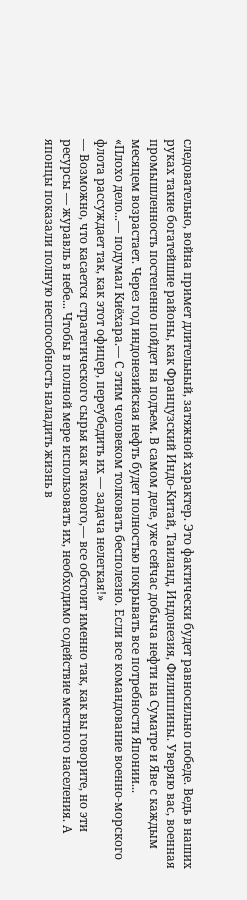следовательно, война примет длительный, затяжной характер. Это фактически будет равносильно победе. Ведь в наших руках такие богатейшие районы, как Французский Индо-Китай, Таиланд, Индонезия, Филиппины. Уверяю вас, военная промышленность постепенно пойдет на подъем. В самом деле, уже сейчас добыча нефти на Суматре и Яве с каждым месяцем возрастает. Через год индонезийская нефть будет полностью покрывать все потребности Японии...
«Плохо дело...— подумал Киёхара.— С этим человеком толковать бесполезно. Если все командование военно-морского флота рассуждает так, как этот офицер, переубедить их — задача нелегкая!»
— Возможно, что касается стратегического сырья как такового,— все обстоит именно так, как вы говорите, но эти ресурсы — журавль в небе... Чтобы в полной мере использовать их, необходимо содействие местного населения. А японцы показали полную неспособность наладить жизнь в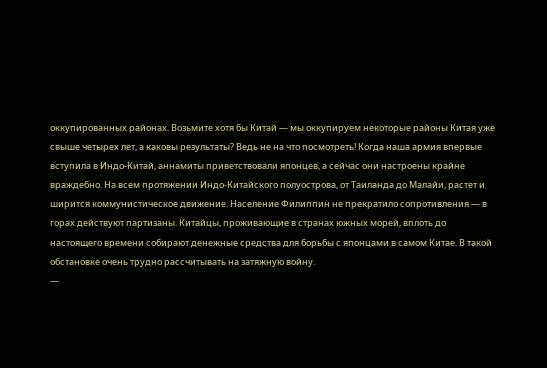оккупированных районах. Возьмите хотя бы Китай — мы оккупируем некоторые районы Китая уже свыше четырех лет, а каковы результаты? Ведь не на что посмотреть! Когда наша армия впервые вступила в Индо-Китай, аннамиты приветствовали японцев, а сейчас они настроены крайне враждебно. На всем протяжении Индо-Китайского полуострова, от Таиланда до Малайи, растет и ширится коммунистическое движение. Население Филиппин не прекратило сопротивления — в горах действуют партизаны. Китайцы, проживающие в странах южных морей, вплоть до настоящего времени собирают денежные средства для борьбы с японцами в самом Китае. В такой обстановке очень трудно рассчитывать на затяжную войну.
—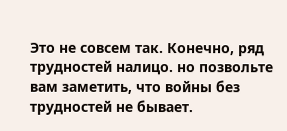Это не совсем так. Конечно, ряд трудностей налицо. но позвольте вам заметить, что войны без трудностей не бывает.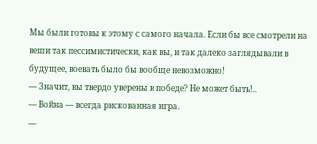Мы были готовы к этому с самого начала. Если бы все смотрели на веши так пессимистически, как вы, и так далеко заглядывали в будущее, воевать было бы вообще невозможно!
— Значит, вы твердо уверены в победе? Не может быть!..
— Война — всегда рискованная игра.
—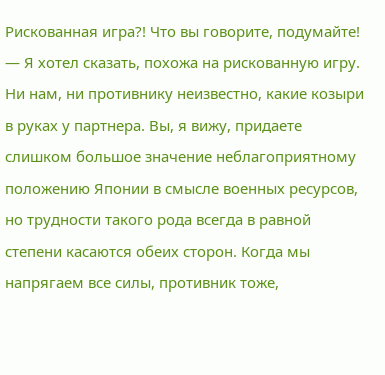Рискованная игра?! Что вы говорите, подумайте!
— Я хотел сказать, похожа на рискованную игру. Ни нам, ни противнику неизвестно, какие козыри в руках у партнера. Вы, я вижу, придаете слишком большое значение неблагоприятному положению Японии в смысле военных ресурсов, но трудности такого рода всегда в равной степени касаются обеих сторон. Когда мы напрягаем все силы, противник тоже,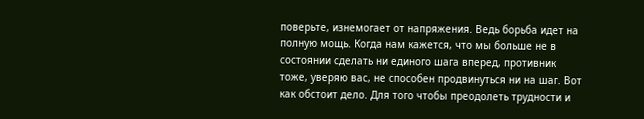поверьте, изнемогает от напряжения. Ведь борьба идет на полную мощь. Когда нам кажется, что мы больше не в состоянии сделать ни единого шага вперед, противник тоже, уверяю вас, не способен продвинуться ни на шаг. Вот как обстоит дело. Для того чтобы преодолеть трудности и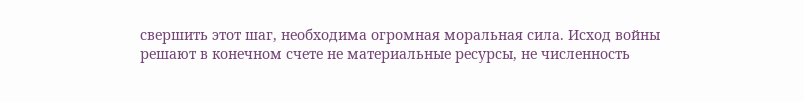свершить этот шаг, необходима огромная моральная сила. Исход войны решают в конечном счете не материальные ресурсы, не численность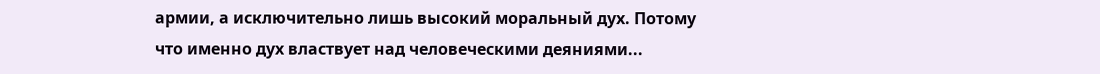армии, а исключительно лишь высокий моральный дух. Потому что именно дух властвует над человеческими деяниями...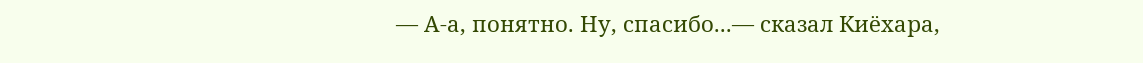— А-а, понятно. Ну, спасибо...— сказал Киёхара,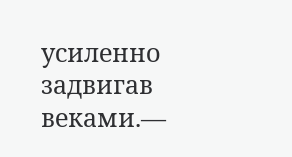усиленно задвигав веками.—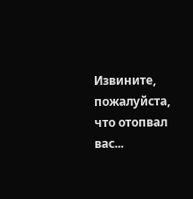Извините, пожалуйста, что отопвал вас...